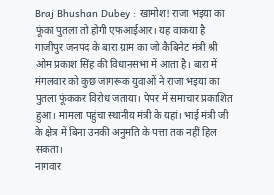Braj Bhushan Dubey : खामोश! राजा भइया का फूंका पुतला तो होगी एफआईआर। यह वाकया है गाजीपुर जनपद के बारा ग्राम का जो कैबिनेट मंत्री श्री ओम प्रकाश सिंह की विधानसभा में आता है। बारा में मंगलवार को कुछ जागरूक युवाओं ने राजा भइया का पुतला फूंककर विरोध जताया। पेपर में समाचार प्रकाशित हुआ। मामला पहुंचा स्थानीय मंत्री के यहां। भाई मंत्री जी के क्षेत्र में बिना उनकी अनुमति के पत्ता तक नहीं हिल सकता।
नागवार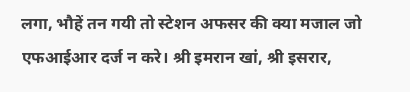लगा, भौहें तन गयी तो स्टेशन अफसर की क्या मजाल जो एफआईआर दर्ज न करे। श्री इमरान खां, श्री इसरार,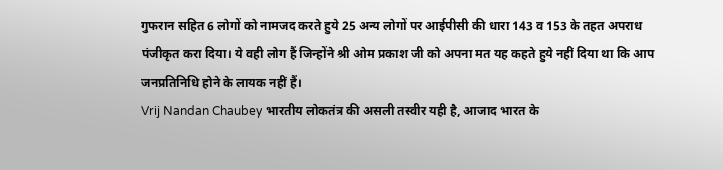गुफरान सहित 6 लोगों को नामजद करते हुये 25 अन्य लोगों पर आईपीसी की धारा 143 व 153 के तहत अपराध पंजीकृत करा दिया। ये वही लोग हैं जिन्होंने श्री ओम प्रकाश जी को अपना मत यह कहते हुये नहीं दिया था कि आप जनप्रतिनिधि होने के लायक नहीं हैं।
Vrij Nandan Chaubey भारतीय लोकतंत्र की असली तस्वीर यही है, आजाद भारत के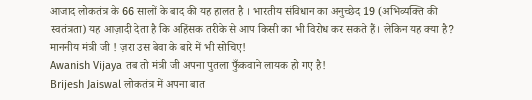आजाद लोकतंत्र के 66 सालों के बाद की यह हालत है । भारतीय संविधान का अनुच्छेद 19 (अभिव्यक्ति की स्वतंत्रता) यह आज़ादी देता है कि अहिंसक तरीके से आप किसी का भी विरोध कर सकते हैं। लेकिन यह क्या है? माननीय मंत्री जी ! ज़रा उस बेवा के बारे में भी सोचिए!
Awanish Vijaya तब तो मंत्री जी अपना पुतला फुँकवाने लायक हो गए है!
Brijesh Jaiswal लोकतंत्र में अपना बात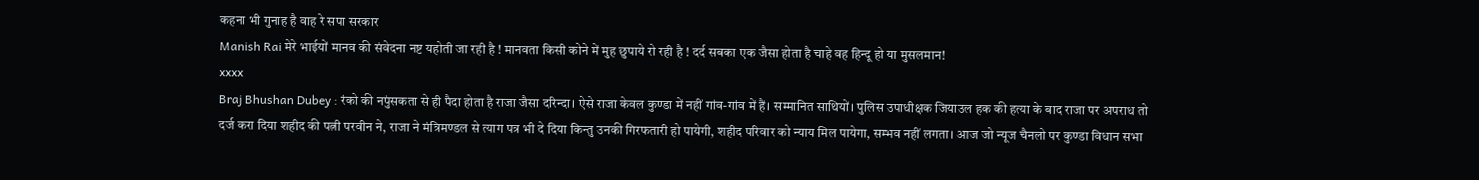कहना भी गुनाह है वाह रे सपा सरकार
Manish Rai मेरे भाईयों मानव की संवेदना नष्ट यहोती जा रही है ! मानवता किसी कोने में मुह छुपाये रो रही है ! दर्द सबका एक जैसा होता है चाहे वह हिन्दू हो या मुसलमान!
xxxx
Braj Bhushan Dubey : रंको की नपुंसकता से ही पैदा होता है राजा जैसा दरिन्दा। ऐसे राजा केवल कुण्डा में नहीं गांव-गांव में हैं। सम्मानित साथियों। पुलिस उपाधीक्षक जियाउल हक की हत्या के बाद राजा पर अपराध तो दर्ज करा दिया शहीद की पत्नी परवीन ने, राजा ने मंत्रिमण्डल से त्याग पत्र भी दे दिया किन्तु उनकी गिरफतारी हो पायेगी, शहीद परिवार को न्याय मिल पायेगा, सम्भव नहीं लगता। आज जो न्यूज चैनलो पर कुण्डा विधान सभा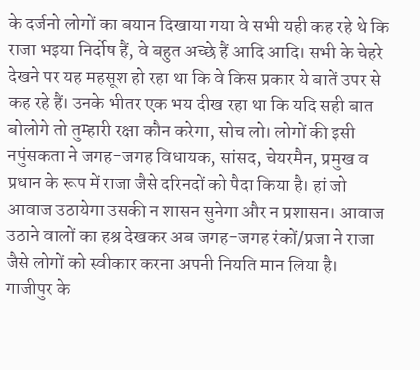के दर्जनो लोगों का बयान दिखाया गया वे सभी यही कह रहे थे कि राजा भइया निर्दोष हैं, वे बहुत अच्छे हैं आदि आदि। सभी के चेहरे देखने पर यह महसूश हो रहा था कि वे किस प्रकार ये बातें उपर से कह रहे हैं। उनके भीतर एक भय दीख रहा था कि यदि सही बात बोलोगे तो तुम्हारी रक्षा कौन करेगा, सोच लो। लोगों की इसी नपुंसकता ने जगह-जगह विधायक, सांसद, चेयरमैन, प्रमुख व प्रधान के रूप में राजा जैसे दरिनदों को पैदा किया है। हां जो आवाज उठायेगा उसकी न शासन सुनेगा और न प्रशासन। आवाज उठाने वालों का हश्र देखकर अब जगह-जगह रंकों/प्रजा ने राजा जैसे लोगों को स्वीकार करना अपनी नियति मान लिया है।
गाजीपुर के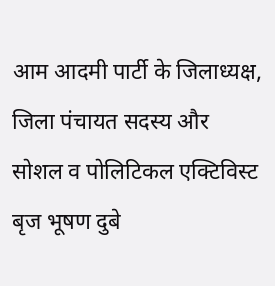आम आदमी पार्टी के जिलाध्यक्ष, जिला पंचायत सदस्य और सोशल व पोलिटिकल एक्टिविस्ट बृज भूषण दुबे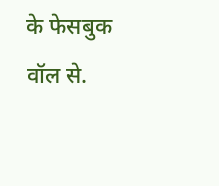के फेसबुक वॉल से.